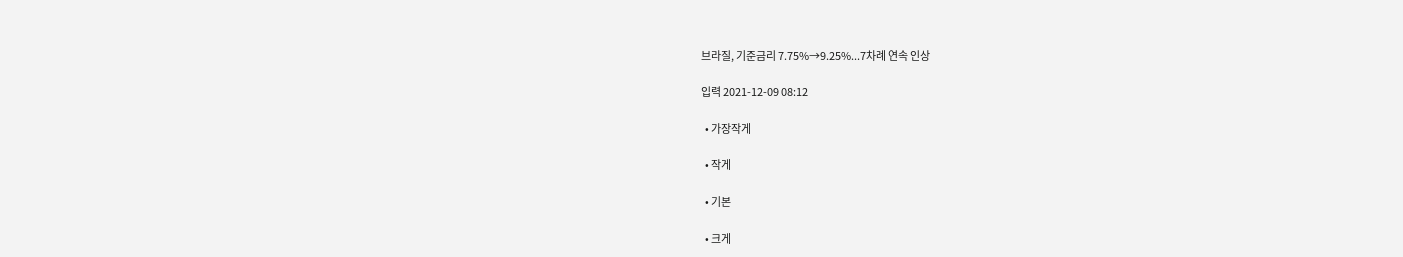브라질, 기준금리 7.75%→9.25%...7차례 연속 인상

입력 2021-12-09 08:12

  • 가장작게

  • 작게

  • 기본

  • 크게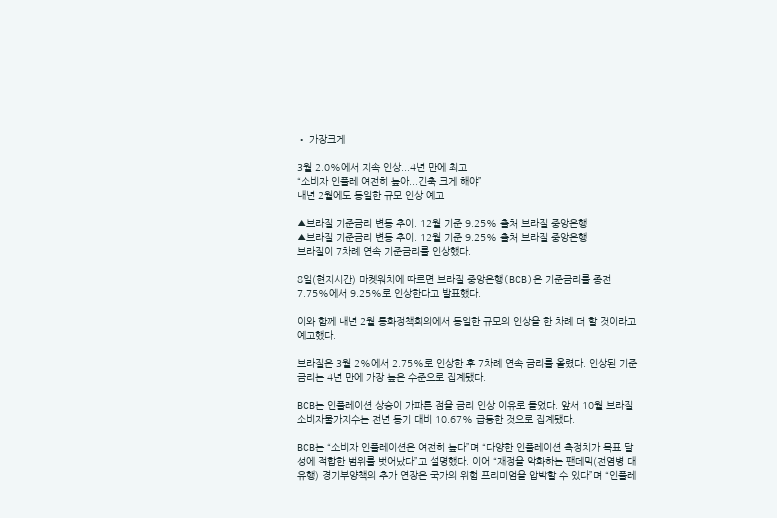• 가장크게

3월 2.0%에서 지속 인상...4년 만에 최고
“소비자 인플레 여전히 높아...긴축 크게 해야”
내년 2월에도 동일한 규모 인상 예고

▲브라질 기준금리 변동 추이. 12월 기준 9.25% 출처 브라질 중앙은행
▲브라질 기준금리 변동 추이. 12월 기준 9.25% 출처 브라질 중앙은행
브라질이 7차례 연속 기준금리를 인상했다.

8일(현지시간) 마켓워치에 따르면 브라질 중앙은행(BCB)은 기준금리를 종전 7.75%에서 9.25%로 인상한다고 발표했다.

이와 함께 내년 2월 통화정책회의에서 동일한 규모의 인상을 한 차례 더 할 것이라고 예고했다.

브라질은 3월 2%에서 2.75%로 인상한 후 7차례 연속 금리를 올렸다. 인상된 기준금리는 4년 만에 가장 높은 수준으로 집계됐다.

BCB는 인플레이션 상승이 가파른 점을 금리 인상 이유로 들었다. 앞서 10월 브라질 소비자물가지수는 전년 동기 대비 10.67% 급등한 것으로 집계됐다.

BCB는 “소비자 인플레이션은 여전히 높다”며 “다양한 인플레이션 측정치가 목표 달성에 적합한 범위를 벗어났다”고 설명했다. 이어 “재정을 악화하는 팬데믹(전염병 대유행) 경기부양책의 추가 연장은 국가의 위험 프리미엄을 압박할 수 있다”며 “인플레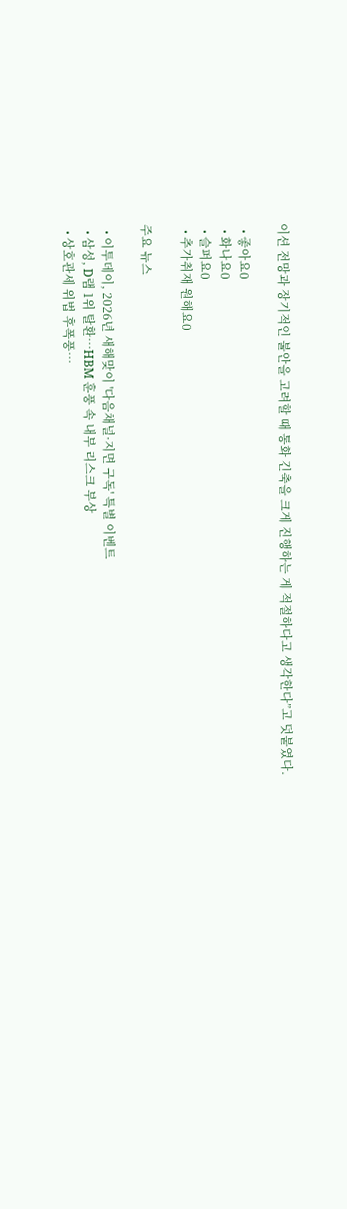이션 전망과 장기적인 불안을 고려할 때 통화 긴축을 크게 진행하는 게 적절하다고 생각한다”고 덧붙였다.

  • 좋아요0
  • 화나요0
  • 슬퍼요0
  • 추가취재 원해요0

주요 뉴스

  • 이투데이, 2026년 새해맞이 '다음채널·지면 구독' 특별 이벤트
  • 삼성, D램 1위 탈환…HBM 훈풍 속 내부 리스크 부상
  • 상호관세 위법 후폭풍…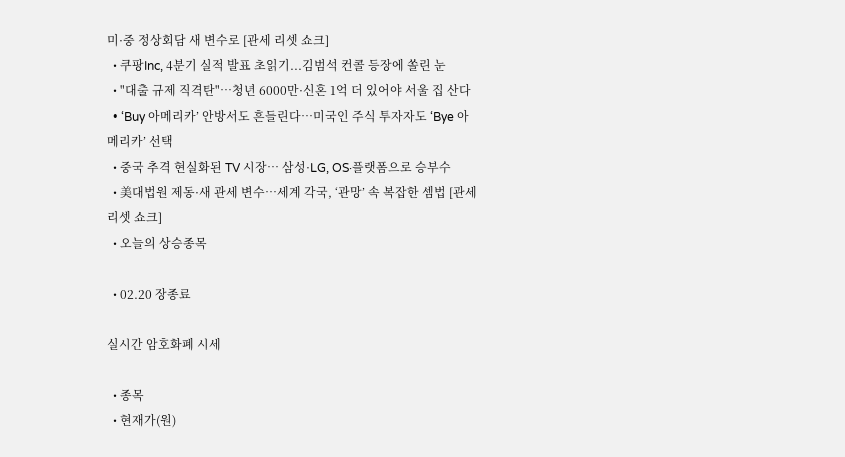미·중 정상회담 새 변수로 [관세 리셋 쇼크]
  • 쿠팡Inc, 4분기 실적 발표 초읽기...김범석 컨콜 등장에 쏠린 눈
  • "대출 규제 직격탄"⋯청년 6000만·신혼 1억 더 있어야 서울 집 산다
  • ‘Buy 아메리카’ 안방서도 흔들린다…미국인 주식 투자자도 ‘Bye 아메리카’ 선택
  • 중국 추격 현실화된 TV 시장… 삼성·LG, OS·플랫폼으로 승부수
  • 美대법원 제동·새 관세 변수…세계 각국, ‘관망’ 속 복잡한 셈법 [관세 리셋 쇼크]
  • 오늘의 상승종목

  • 02.20 장종료

실시간 암호화폐 시세

  • 종목
  • 현재가(원)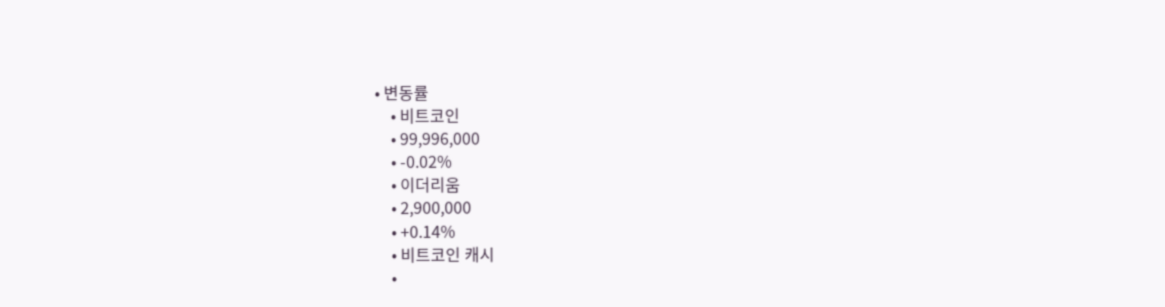• 변동률
    • 비트코인
    • 99,996,000
    • -0.02%
    • 이더리움
    • 2,900,000
    • +0.14%
    • 비트코인 캐시
    •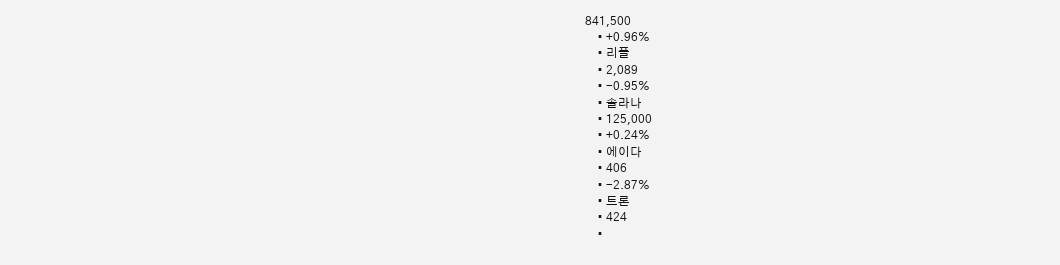841,500
    • +0.96%
    • 리플
    • 2,089
    • -0.95%
    • 솔라나
    • 125,000
    • +0.24%
    • 에이다
    • 406
    • -2.87%
    • 트론
    • 424
    •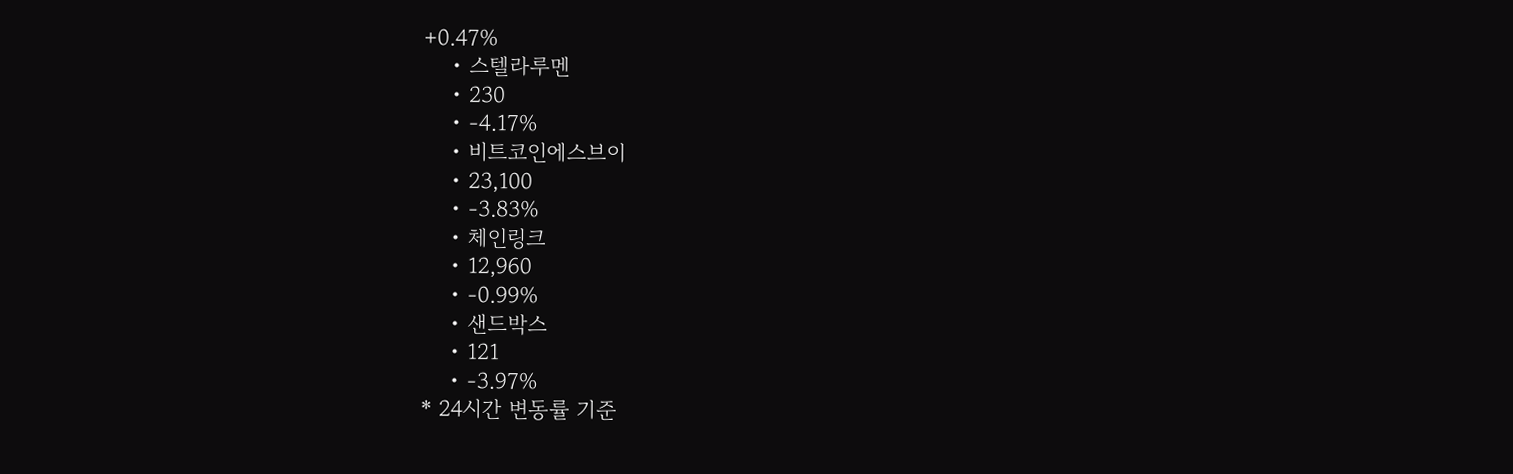+0.47%
    • 스텔라루멘
    • 230
    • -4.17%
    • 비트코인에스브이
    • 23,100
    • -3.83%
    • 체인링크
    • 12,960
    • -0.99%
    • 샌드박스
    • 121
    • -3.97%
* 24시간 변동률 기준